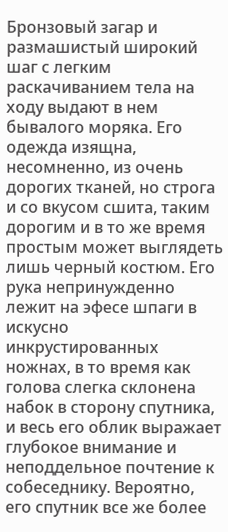Бронзовый загар и размашистый широкий шаг с легким раскачиванием тела на ходу выдают в нем бывалого моряка. Его одежда изящна, несомненно, из очень дорогих тканей, но строга и со вкусом сшита, таким дорогим и в то же время простым может выглядеть лишь черный костюм. Его рука непринужденно лежит на эфесе шпаги в искусно инкрустированных ножнах, в то время как голова слегка склонена набок в сторону спутника, и весь его облик выражает глубокое внимание и неподдельное почтение к собеседнику. Вероятно, его спутник все же более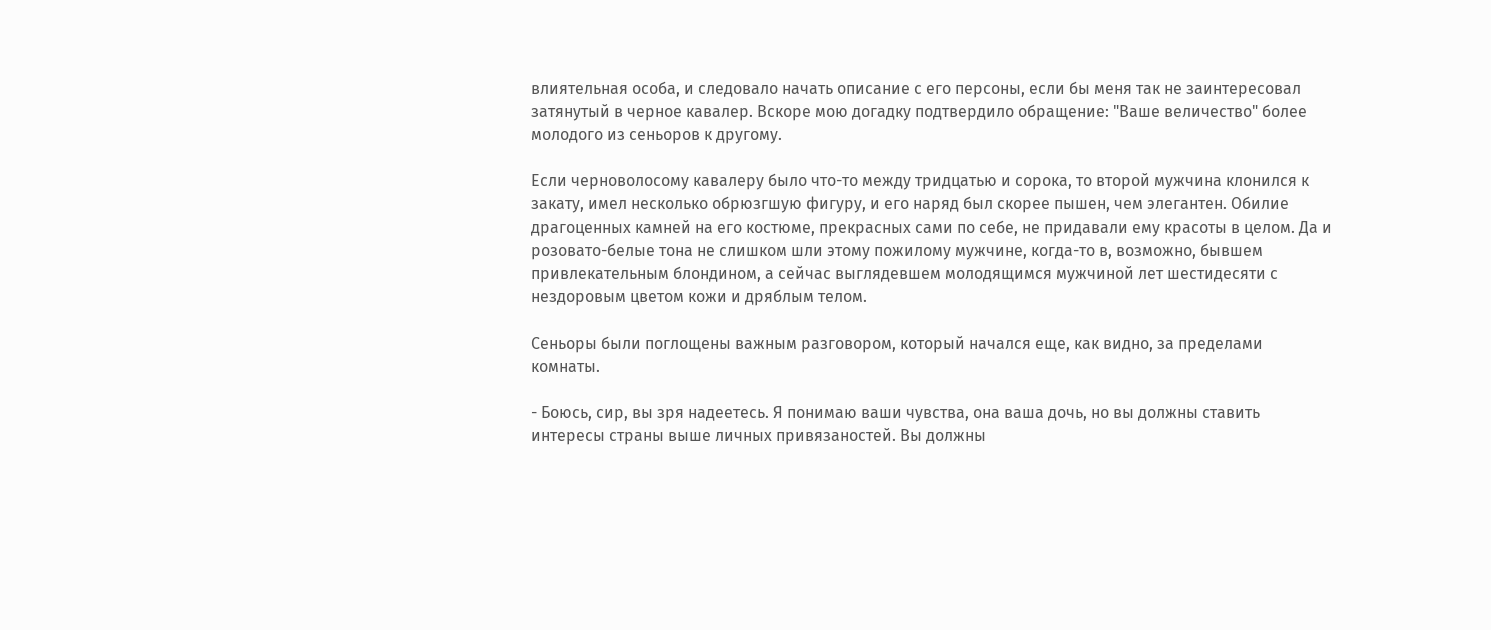влиятельная особа, и следовало начать описание с его персоны, если бы меня так не заинтересовал затянутый в черное кавалер. Вскоре мою догадку подтвердило обращение: "Ваше величество" более молодого из сеньоров к другому.

Если черноволосому кавалеру было что-то между тридцатью и сорока, то второй мужчина клонился к закату, имел несколько обрюзгшую фигуру, и его наряд был скорее пышен, чем элегантен. Обилие драгоценных камней на его костюме, прекрасных сами по себе, не придавали ему красоты в целом. Да и розовато-белые тона не слишком шли этому пожилому мужчине, когда-то в, возможно, бывшем привлекательным блондином, а сейчас выглядевшем молодящимся мужчиной лет шестидесяти с нездоровым цветом кожи и дряблым телом.

Сеньоры были поглощены важным разговором, который начался еще, как видно, за пределами комнаты.

- Боюсь, сир, вы зря надеетесь. Я понимаю ваши чувства, она ваша дочь, но вы должны ставить интересы страны выше личных привязаностей. Вы должны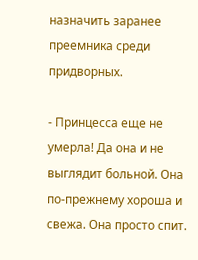назначить заранее преемника среди придворных.

- Принцесса еще не умерла! Да она и не выглядит больной. Она по-прежнему хороша и свежа. Она просто спит.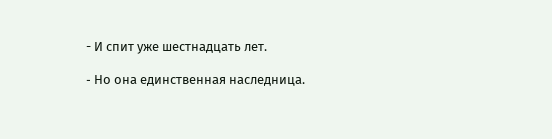- И спит уже шестнадцать лет.

- Hо она единственная наследница.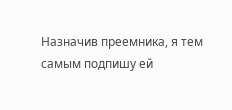Hазначив преемника, я тем самым подпишу ей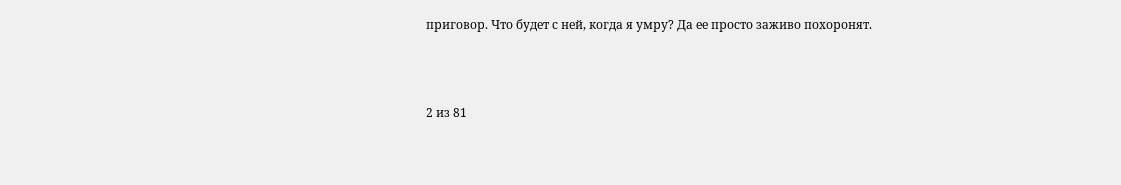приговор. Что будет с ней, когда я умру? Да ее просто заживо похоронят.



2 из 81